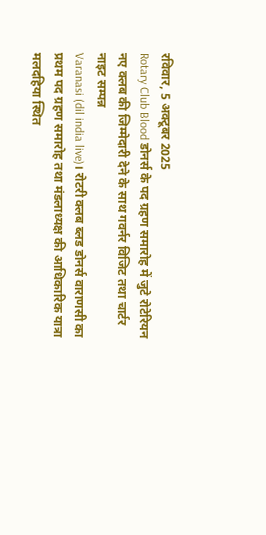रविवार, 5 अक्टूबर 2025
Rotary Club Blood डोनर्स के पद ग्रहण समारोह में जुटे रोटेरियन
नए क्लब की जिम्मेदारी देने के साथ गवर्नर विजिट तथा चार्टर नाइट सम्पन्न
Varanasi (dil india live)। रोटरी क्लब ब्लड डोनर्स वाराणसी का प्रथम पद ग्रहण समारोह तथा मंडलाध्यक्ष की आधिकारिक यात्रा मलदहिया स्थित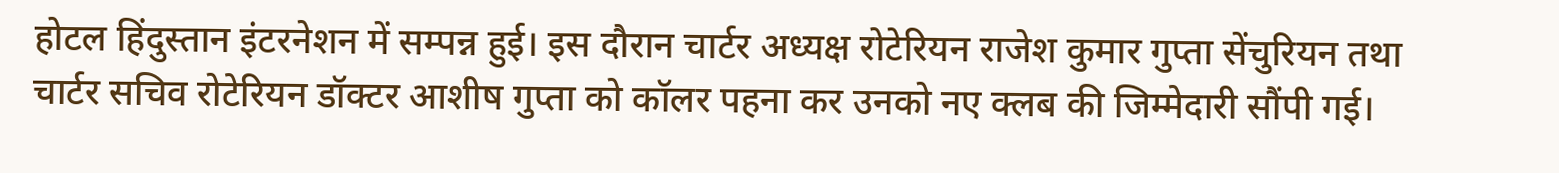होटल हिंदुस्तान इंटरनेशन में सम्पन्न हुई। इस दौरान चार्टर अध्यक्ष रोटेरियन राजेश कुमार गुप्ता सेंचुरियन तथा चार्टर सचिव रोटेरियन डॉक्टर आशीष गुप्ता को कॉलर पहना कर उनको नए क्लब की जिम्मेदारी सौंपी गई।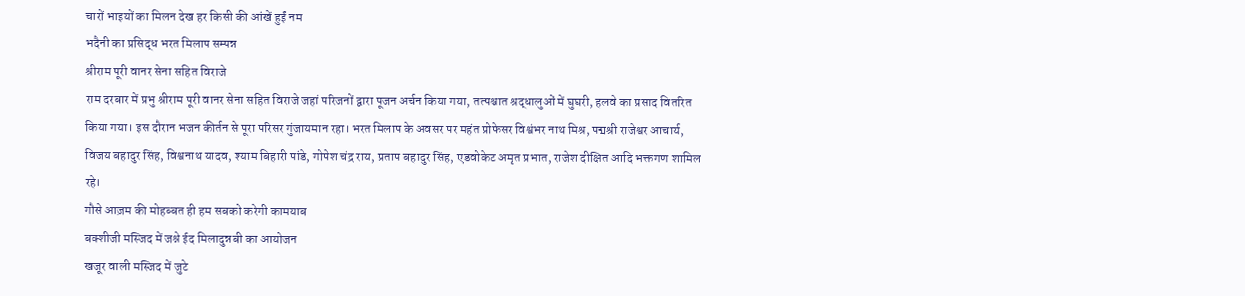चारों भाइयों का मिलन देख हर किसी की आंखें हुईं नम
भदैनी का प्रसिद्ध भरत मिलाप सम्पन्न
श्रीराम पूरी वानर सेना सहित विराजे
राम दरबार में प्रभु श्रीराम पूरी वानर सेना सहित विराजे जहां परिजनों द्वारा पूजन अर्चन किया गया, तत्पश्चात श्रद्धालुओं में घुघरी, हलवे का प्रसाद वितरित किया गया। इस दौरान भजन कीर्तन से पूरा परिसर गुंजायमान रहा। भरत मिलाप के अवसर पर महंत प्रोफेसर विश्वंभर नाथ मिश्र, पद्मश्री राजेश्वर आचार्य, विजय बहादुर सिंह, विश्वनाथ यादव, श्याम बिहारी पांडे, गोपेश चंद्र राय, प्रताप बहादुर सिंह, एडवोकेट अमृत प्रभात, राजेश दीक्षित आदि भक्तगण शामिल रहे।
गौसे आज़म की मोहब्बत ही हम सबको करेगी कामयाब
बक्शीजी मस्जिद में जश्ने ईद मिलादुन्नबी का आयोजन
खजूर वाली मस्जिद में जुटे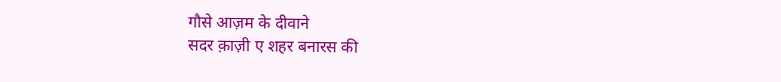गौसे आज़म के दीवाने
सदर क़ाज़ी ए शहर बनारस की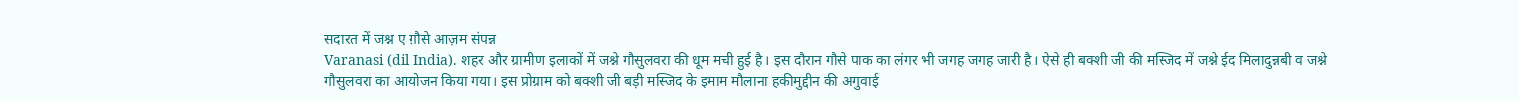सदारत में जश्न ए ग़ौसे आज़म संपन्न
Varanasi (dil India). शहर और ग्रामीण इलाकों में जश्ने गौसुलवरा की धूम मची हुई है। इस दौरान गौसे पाक का लंगर भी जगह जगह जारी है। ऐसे ही बक्शी जी की मस्जिद में जश्ने ईद मिलादुन्नबी व जश्ने गौसुलवरा का आयोजन किया गया। इस प्रोग्राम को बक्शी जी बड़ी मस्जिद के इमाम मौलाना हकीमुद्दीन की अगुवाई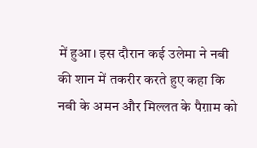में हुआ। इस दौरान कई उलेमा ने नबी की शान में तकरीर करते हुए कहा कि नबी के अमन और मिल्लत के पैग़ाम को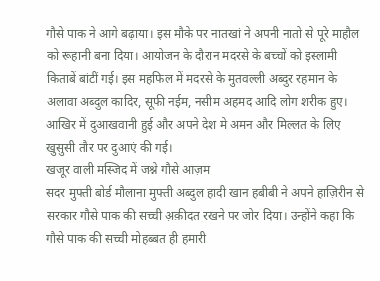गौसे पाक ने आगे बढ़ाया। इस मौके पर नातखां ने अपनी नातो से पूरे माहौल को रूहानी बना दिया। आयोजन के दौरान मदरसे के बच्चों को इस्लामी किताबें बांटीं गई। इस महफिल में मदरसे के मुतवल्ली अब्दुर रहमान के अलावा अब्दुल कादिर, सूफी नईम, नसीम अहमद आदि लोग शरीक हुए। आखिर में दुआखवानी हुई और अपने देश मे अमन और मिल्लत के लिए खुसुसी तौर पर दुआएं की गई।
खजूर वाली मस्जिद में जश्ने गौसे आज़म
सदर मुफ्ती बोर्ड मौलाना मुफ्ती अब्दुल हादी खान हबीबी ने अपने हाज़िरीन से सरकार गौसे पाक की सच्ची अ़क़ीदत रखने पर जोर दिया। उन्होंने कहा कि गौसे पाक की सच्ची मोहब्बत ही हमारी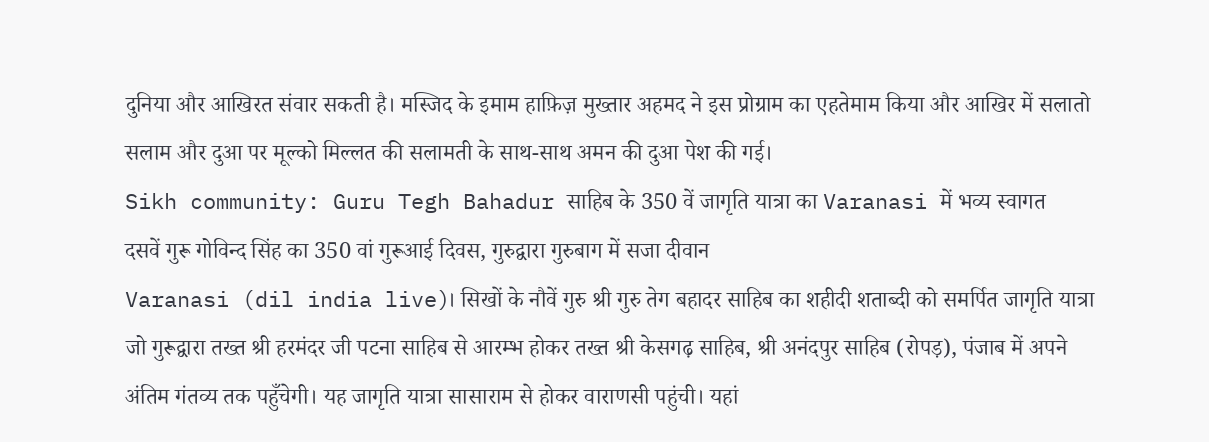दुनिया और आखिरत संवार सकती है। मस्जिद के इमाम हाफ़िज़ मुख्तार अहमद ने इस प्रोग्राम का एहतेमाम किया और आखिर में सलातो सलाम और दुआ पर मूल्को मिल्लत की सलामती के साथ-साथ अमन की दुआ पेश की गई।
Sikh community: Guru Tegh Bahadur साहिब के 350 वें जागृति यात्रा का Varanasi में भव्य स्वागत
दसवें गुरू गोविन्द सिंह का 350 वां गुरूआई दिवस, गुरुद्वारा गुरुबाग में सजा दीवान
Varanasi (dil india live)। सिखों के नौवें गुरु श्री गुरु तेग बहादर साहिब का शहीदी शताब्दी को समर्पित जागृति यात्रा जो गुरूद्वारा तख्त श्री हरमंदर जी पटना साहिब से आरम्भ होकर तख्त श्री केसगढ़ साहिब, श्री अनंदपुर साहिब (रोपड़), पंजाब में अपने अंतिम गंतव्य तक पहुँचेगी। यह जागृति यात्रा सासाराम से होकर वाराणसी पहुंची। यहां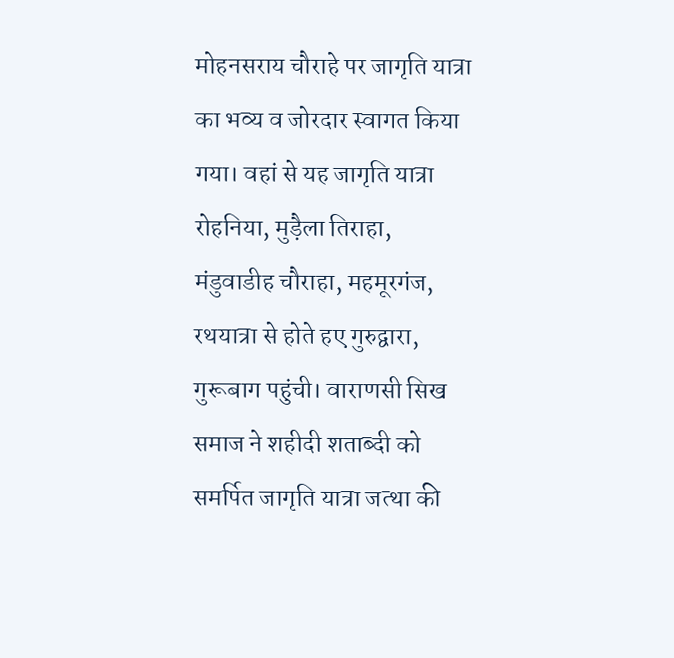मोहनसराय चौराहे पर जागृति यात्रा का भव्य व जोरदार स्वागत किया गया। वहां से यह जागृति यात्रा रोहनिया, मुड़ैला तिराहा, मंडुवाडीह चौराहा, महमूरगंज, रथयात्रा से होते हए गुरुद्वारा, गुरूबाग पहुंची। वाराणसी सिख समाज ने शहीदी शताब्दी को समर्पित जागृति यात्रा जत्था की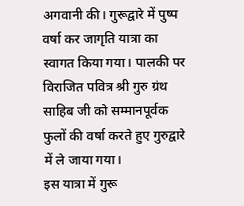अगवानी की। गुरूद्वारे में पुष्प वर्षा कर जागृति यात्रा का स्वागत किया गया। पालकी पर विराजित पवित्र श्री गुरु ग्रंथ साहिब जी को सम्मानपूर्वक फुलों की वर्षा करते हुए गुरुद्वारे में ले जाया गया।
इस यात्रा में गुरू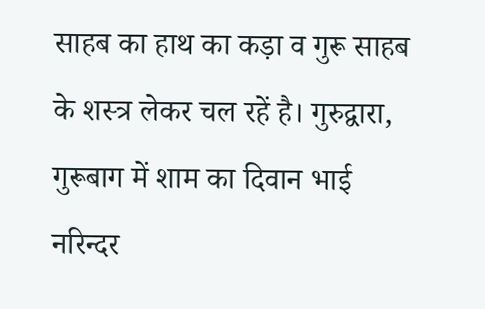साहब का हाथ का कड़ा व गुरू साहब के शस्त्र लेकर चल रहें है। गुरुद्वारा, गुरूबाग में शाम का दिवान भाई नरिन्दर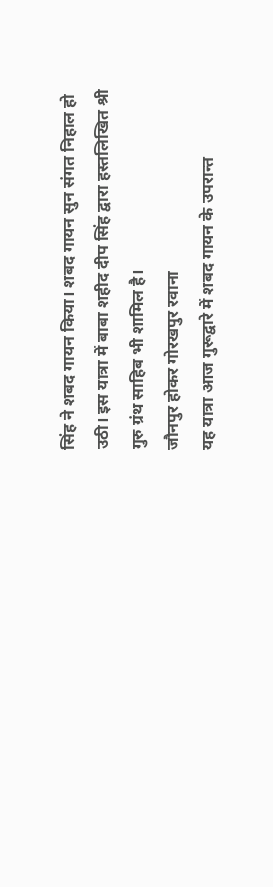सिंह ने शबद गायन किया। शबद गायन सुन संगत निहाल हो उठी। इस यात्रा में बाबा शहीद दीप सिंह द्वारा हस्तलिखित श्री गुरु ग्रंथ साहिब भी शामिल है।
जौनपुर होकर गोरखपुर रवाना
यह यात्रा आज गुरूद्वारे में शबद गायन के उपरान्त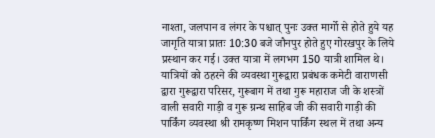नाश्ता, जलपान व लंगर के पश्चात् पुनः उक्त मार्गो से होते हुये यह जागृति यात्रा प्रातः 10:30 बजे जौनपुर होते हुए गोरखपुर के लिये प्रस्थान कर गई। उक्त यात्रा में लगभग 150 यात्री शामिल थे। यात्रियों को ठहरने की व्यवस्था गुरूद्वारा प्रबंधक कमेटी वाराणसी द्वारा गुरूद्वारा परिसर, गुरूबाग में तथा गुरू महाराज जी के शस्त्रों वाली सवारी गाड़ी व गुरू ग्रन्थ साहिब जी की सवारी गाड़ी की पार्किंग व्यवस्था श्री रामकृष्ण मिशन पार्किंग स्थल में तथा अन्य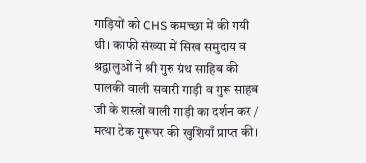गाड़ियों को CHS कमच्छा में की गयी थी। काफी संख्या में सिख समुदाय व श्रद्वालुओं ने श्री गुरु ग्रंथ साहिब की पालकी वाली सवारी गाड़ी व गुरू साहब जी के शस्त्रों वाली गाड़ी का दर्शन कर / मत्था टेक गुरूघर की खुशियाँ प्राप्त की।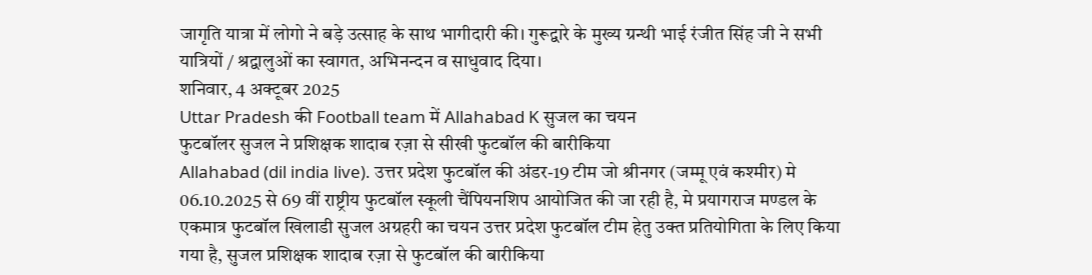जागृति यात्रा में लोगो ने बड़े उत्साह के साथ भागीदारी की। गुरूद्वारे के मुख्य ग्रन्थी भाई रंजीत सिंह जी ने सभी यात्रियों / श्रद्वालुओं का स्वागत, अभिनन्दन व साधुवाद दिया।
शनिवार, 4 अक्टूबर 2025
Uttar Pradesh की Football team में Allahabad K सुजल का चयन
फुटबॉलर सुजल ने प्रशिक्षक शादाब रज़ा से सीखी फुटबॉल की बारीकिया
Allahabad (dil india live). उत्तर प्रदेश फुटबॉल की अंडर-19 टीम जो श्रीनगर (जम्मू एवं कश्मीर) मे 06.10.2025 से 69 वीं राष्ट्रीय फुटबॉल स्कूली चैंपियनशिप आयोजित की जा रही है, मे प्रयागराज मण्डल के एकमात्र फुटबॉल खिलाडी सुजल अग्रहरी का चयन उत्तर प्रदेश फुटबॉल टीम हेतु उक्त प्रतियोगिता के लिए किया गया है, सुजल प्रशिक्षक शादाब रज़ा से फुटबॉल की बारीकिया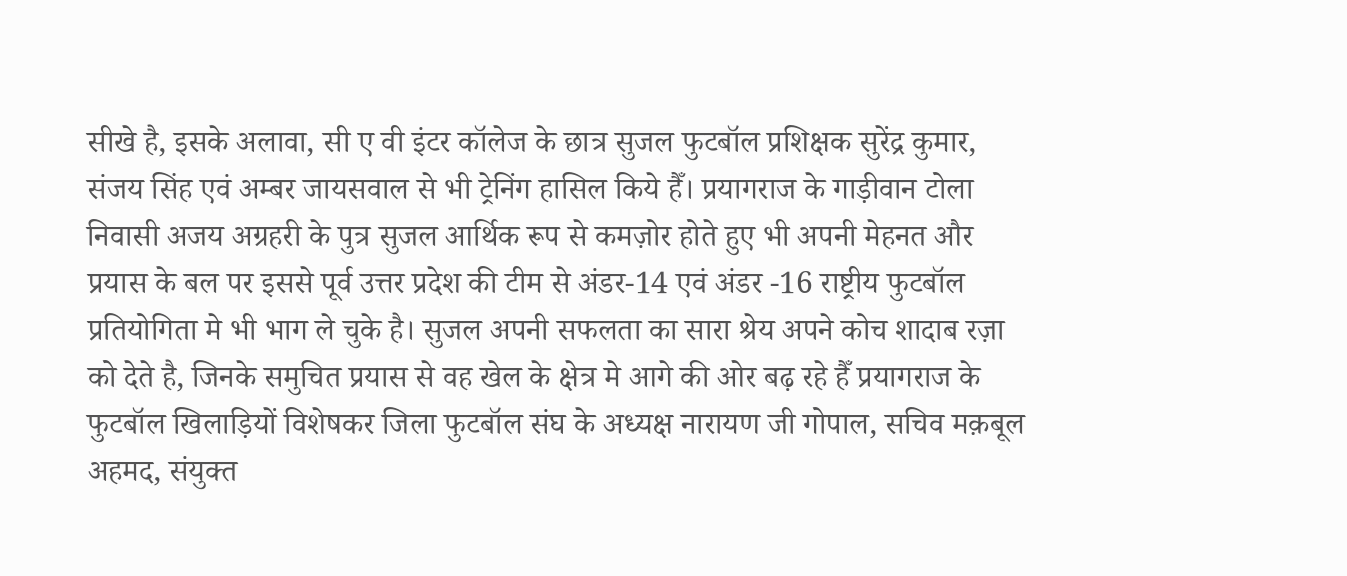सीखे है, इसके अलावा, सी ए वी इंटर कॉलेज के छात्र सुजल फुटबॉल प्रशिक्षक सुरेंद्र कुमार, संजय सिंह एवं अम्बर जायसवाल से भी ट्रेनिंग हासिल किये हैँ। प्रयागराज के गाड़ीवान टोला निवासी अजय अग्रहरी के पुत्र सुजल आर्थिक रूप से कमज़ोर होते हुए भी अपनी मेहनत और प्रयास के बल पर इससे पूर्व उत्तर प्रदेश की टीम से अंडर-14 एवं अंडर -16 राष्ट्रीय फुटबॉल प्रतियोगिता मे भी भाग ले चुके है। सुजल अपनी सफलता का सारा श्रेय अपने कोच शादाब रज़ा को देते है, जिनके समुचित प्रयास से वह खेल के क्षेत्र मे आगे की ओर बढ़ रहे हैँ प्रयागराज के फुटबॉल खिलाड़ियों विशेषकर जिला फुटबॉल संघ के अध्यक्ष नारायण जी गोपाल, सचिव मक़बूल अहमद, संयुक्त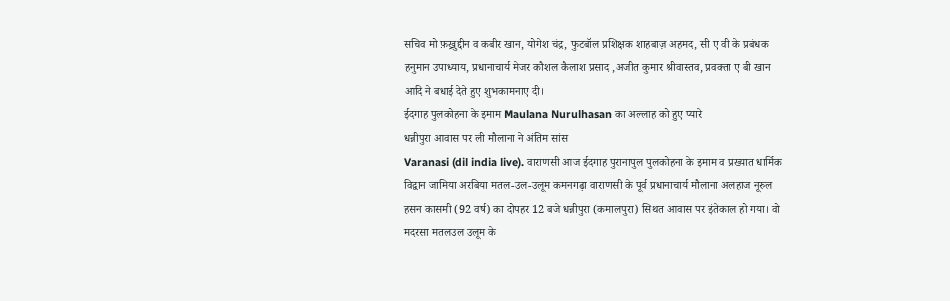सचिव मो फ़ख्रुद्दीन व कबीर खान, योगेश चंद्र, फुटबॉल प्रशिक्षक शाहबाज़ अहमद, सी ए वी के प्रबंधक हनुमान उपाध्याय, प्रधानाचार्य मेजर कौशल कैलाश प्रसाद ,अजीत कुमार श्रीवास्तव, प्रवक्ता ए बी खान आदि ने बधाई देते हुए शुभकामनाए दी।
ईदगाह पुलकोहना के इमाम Maulana Nurulhasan का अल्लाह को हुए प्यारे
धन्नीपुरा आवास पर ली मौलाना ने अंतिम सांस
Varanasi (dil india live). वाराणसी आज ईदगाह पुरानापुल पुलकोहना के इमाम व प्रख्यात धार्मिक विद्वान जामिया अरबिया मतल-उल-उलूम कमनगढ़ा वाराणसी के पूर्व प्रधानाचार्य मौलाना अलहाज नूरुल हसन कासमी (92 वर्ष) का दोपहर 12 बजे धन्नीपुरा (कमालपुरा) सिथत आवास पर इंतेकाल हो गया। वो मदरसा मतलउल उलूम के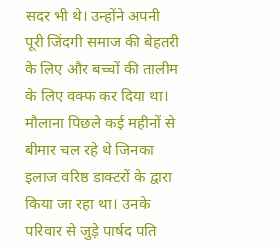सदर भी थे। उन्होंने अपनी पूरी जिंदगी समाज की बेहतरी के लिए और बच्चों की तालीम के लिए वक्फ कर दिया था।
मौलाना पिछले कई महीनों से बीमार चल रहे थे जिनका इलाज वरिष्ठ डाक्टरों के द्वारा किया जा रहा था। उनके परिवार से जुड़े पार्षद पति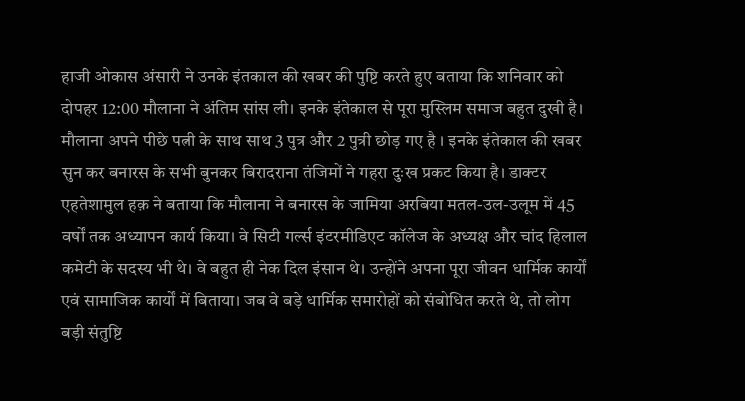हाजी ओकास अंसारी ने उनके इंतकाल की खबर की पुष्टि करते हुए बताया कि शनिवार को दोपहर 12:00 मौलाना ने अंतिम सांस ली। इनके इंतेकाल से पूरा मुस्लिम समाज बहुत दुखी है। मौलाना अपने पीछे पत्नी के साथ साथ 3 पुत्र और 2 पुत्री छोड़ गए है । इनके इंतेकाल की खबर सुन कर बनारस के सभी बुनकर बिरादराना तंजिमों ने गहरा दुःख प्रकट किया है। डाक्टर एहतेशामुल हक़ ने बताया कि मौलाना ने बनारस के जामिया अरबिया मतल-उल-उलूम में 45 वर्षों तक अध्यापन कार्य किया। वे सिटी गर्ल्स इंटरमीडिएट कॉलेज के अध्यक्ष और चांद हिलाल कमेटी के सदस्य भी थे। वे बहुत ही नेक दिल इंसान थे। उन्होंने अपना पूरा जीवन धार्मिक कार्यों एवं सामाजिक कार्यों में बिताया। जब वे बड़े धार्मिक समारोहों को संबोधित करते थे, तो लोग बड़ी संतुष्टि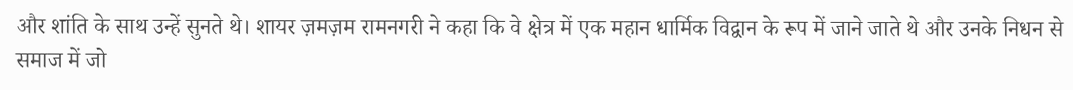और शांति के साथ उन्हें सुनते थे। शायर ज़मज़म रामनगरी ने कहा कि वे क्षेत्र में एक महान धार्मिक विद्वान के रूप में जाने जाते थे और उनके निधन से समाज में जो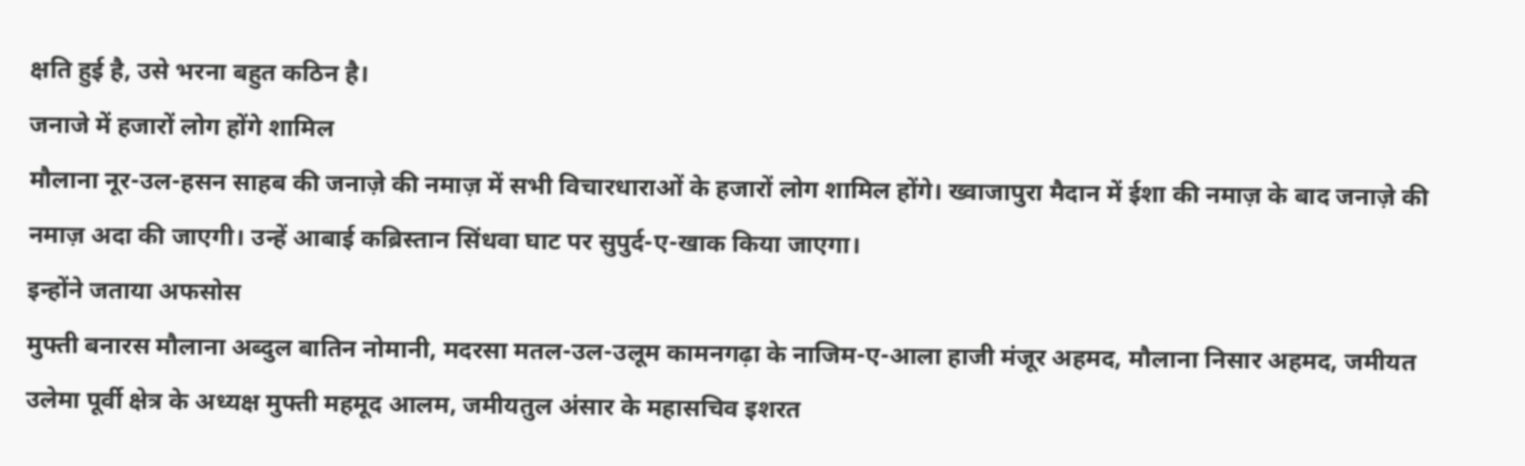क्षति हुई है, उसे भरना बहुत कठिन है।
जनाजे में हजारों लोग होंगे शामिल
मौलाना नूर-उल-हसन साहब की जनाज़े की नमाज़ में सभी विचारधाराओं के हजारों लोग शामिल होंगे। ख्वाजापुरा मैदान में ईशा की नमाज़ के बाद जनाज़े की नमाज़ अदा की जाएगी। उन्हें आबाई कब्रिस्तान सिंधवा घाट पर सुपुर्द-ए-खाक किया जाएगा।
इन्होंने जताया अफसोस
मुफ्ती बनारस मौलाना अब्दुल बातिन नोमानी, मदरसा मतल-उल-उलूम कामनगढ़ा के नाजिम-ए-आला हाजी मंजूर अहमद, मौलाना निसार अहमद, जमीयत उलेमा पूर्वी क्षेत्र के अध्यक्ष मुफ्ती महमूद आलम, जमीयतुल अंसार के महासचिव इशरत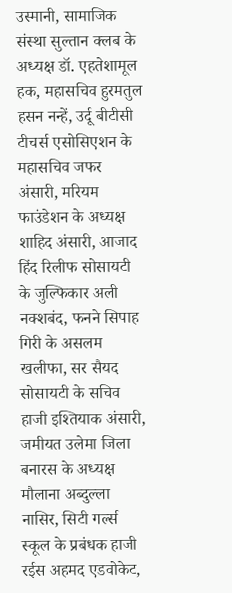उस्मानी, सामाजिक संस्था सुल्तान क्लब के अध्यक्ष डॉ. एहतेशामूल हक, महासचिव हुरमतुल हसन नन्हें, उर्दू बीटीसी टीचर्स एसोसिएशन के महासचिव जफर अंसारी, मरियम फाउंडेशन के अध्यक्ष शाहिद अंसारी, आजाद हिंद रिलीफ सोसायटी के जुल्फिकार अली नक्शबंद, फनने सिपाह गिरी के असलम खलीफा, सर सैयद सोसायटी के सचिव हाजी इश्तियाक अंसारी, जमीयत उलेमा जिला बनारस के अध्यक्ष मौलाना अब्दुल्ला नासिर, सिटी गर्ल्स स्कूल के प्रबंधक हाजी रईस अहमद एडवोकेट,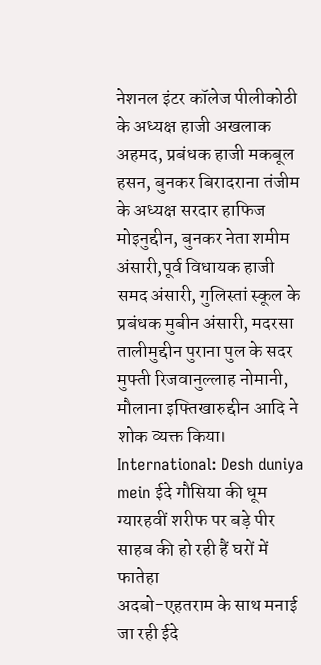नेशनल इंटर कॉलेज पीलीकोठी के अध्यक्ष हाजी अखलाक अहमद, प्रबंधक हाजी मकबूल हसन, बुनकर बिरादराना तंजीम के अध्यक्ष सरदार हाफिज मोइनुद्दीन, बुनकर नेता शमीम अंसारी,पूर्व विधायक हाजी समद अंसारी, गुलिस्तां स्कूल के प्रबंधक मुबीन अंसारी, मदरसा तालीमुद्दीन पुराना पुल के सदर मुफ्ती रिजवानुल्लाह नोमानी, मौलाना इफ्तिखारुद्दीन आदि ने शोक व्यक्त किया।
International: Desh duniya mein ईदे गौसिया की धूम
ग्यारहवीं शरीफ पर बड़े पीर साहब की हो रही हैं घरों में फातेहा
अदबो-एहतराम के साथ मनाई जा रही ईदे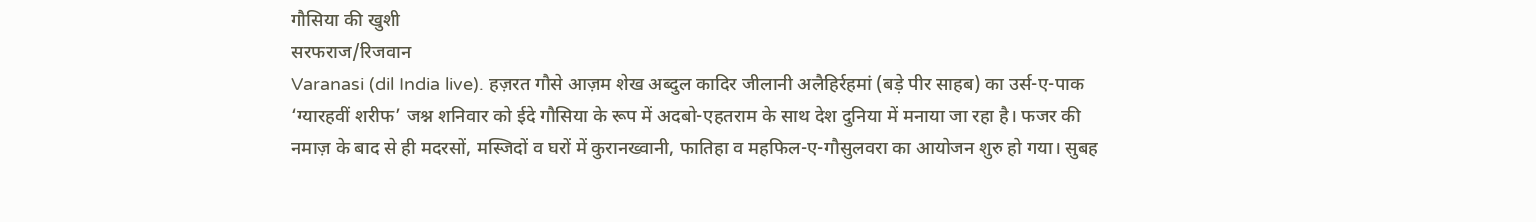गौसिया की खुशी
सरफराज/रिजवान
Varanasi (dil India live). हज़रत गौसे आज़म शेख अब्दुल कादिर जीलानी अलैहिर्रहमां (बड़े पीर साहब) का उर्स-ए-पाक ‘ग्यारहवीं शरीफ’ जश्न शनिवार को ईदे गौसिया के रूप में अदबो-एहतराम के साथ देश दुनिया में मनाया जा रहा है। फजर की नमाज़ के बाद से ही मदरसों, मस्जिदों व घरों में कुरानख्वानी, फातिहा व महफिल-ए-गौसुलवरा का आयोजन शुरु हो गया। सुबह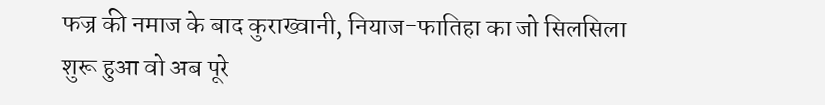फज्र की नमाज के बाद कुराख्वानी, नियाज-फातिहा का जो सिलसिला शुरू हुआ वो अब पूरे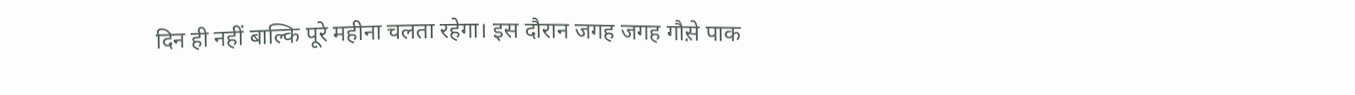दिन ही नहीं बाल्कि पूरे महीना चलता रहेगा। इस दौरान जगह जगह गौस़े पाक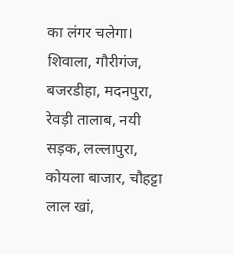का लंगर चलेगा।
शिवाला, गौरीगंज, बजरडीहा, मदनपुरा, रेवड़ी तालाब, नयी सड़क, लल्लापुरा, कोयला बाजार, चौहट्टा लाल खां,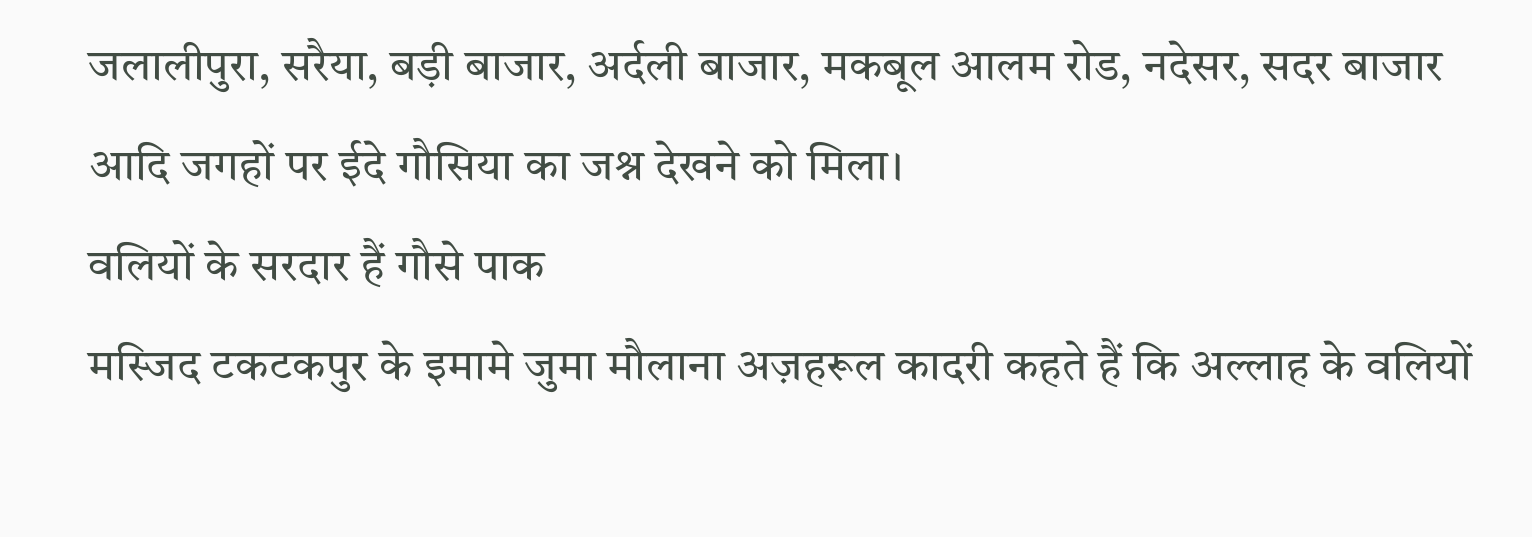जलालीपुरा, सरैया, बड़ी बाजार, अर्दली बाजार, मकबूल आलम रोड, नदेसर, सदर बाजार आदि जगहों पर ईदे गौसिया का जश्न देखने को मिला।
वलियों के सरदार हैं गौसे पाक
मस्जिद टकटकपुर के इमामे जुमा मौलाना अज़हरूल कादरी कहते हैं कि अल्लाह के वलियों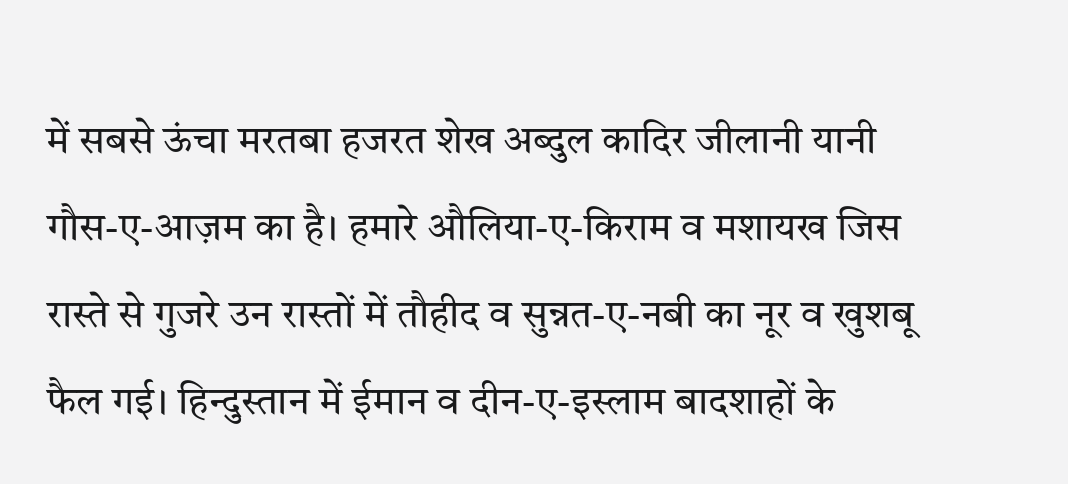में सबसे ऊंचा मरतबा हजरत शेख अब्दुल कादिर जीलानी यानी गौस-ए-आज़म का है। हमारे औलिया-ए-किराम व मशायख जिस रास्ते से गुजरे उन रास्तों में तौहीद व सुन्नत-ए-नबी का नूर व खुशबू फैल गई। हिन्दुस्तान में ईमान व दीन-ए-इस्लाम बादशाहों के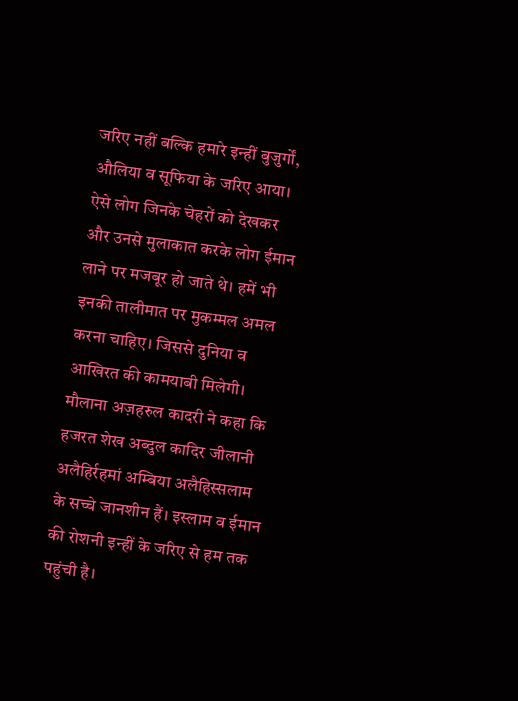जरिए नहीं बल्कि हमारे इन्हीं बुजुर्गों, औलिया व सूफिया के जरिए आया। ऐसे लोग जिनके चेहरों को देखकर और उनसे मुलाकात करके लोग ईमान लाने पर मजबूर हो जाते थे। हमें भी इनकी तालीमात पर मुकम्मल अमल करना चाहिए। जिससे दुनिया व आखिरत की कामयाबी मिलेगी।
मौलाना अज़हरुल कादरी ने कहा कि हजरत शेख अब्दुल कादिर जीलानी अलैहिर्रहमां अम्बिया अलैहिस्सलाम के सच्चे जानशीन हैं। इस्लाम व ईमान की रोशनी इन्हीं के जरिए से हम तक पहुंची है।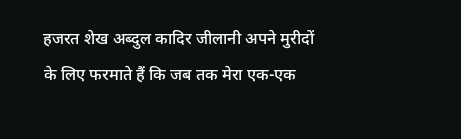हजरत शेख अब्दुल कादिर जीलानी अपने मुरीदों के लिए फरमाते हैं कि जब तक मेरा एक-एक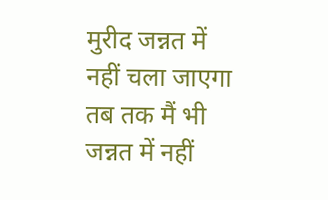मुरीद जन्नत में नहीं चला जाएगा तब तक मैं भी जन्नत में नहीं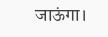जाऊंगा।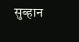सुब्हान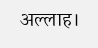अल्लाह।